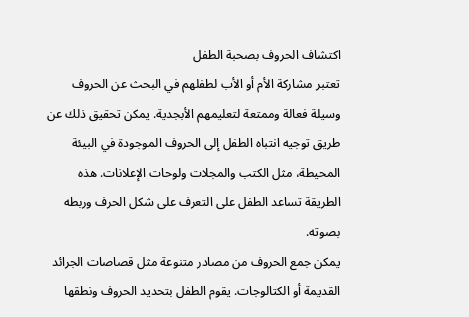اكتشاف الحروف بصحبة الطفل
تعتبر مشاركة الأم أو الأب لطفلهم في البحث عن الحروف وسيلة فعالة وممتعة لتعليمهم الأبجدية. يمكن تحقيق ذلك عن طريق توجيه انتباه الطفل إلى الحروف الموجودة في البيئة المحيطة، مثل الكتب والمجلات ولوحات الإعلانات. هذه الطريقة تساعد الطفل على التعرف على شكل الحرف وربطه بصوته.
يمكن جمع الحروف من مصادر متنوعة مثل قصاصات الجرائد القديمة أو الكتالوجات. يقوم الطفل بتحديد الحروف ونطقها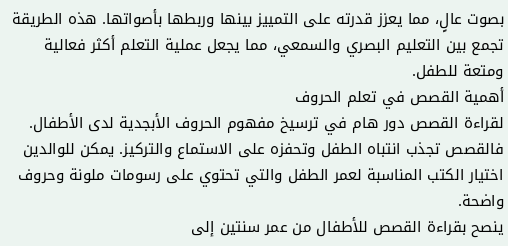بصوت عالٍ، مما يعزز قدرته على التمييز بينها وربطها بأصواتها. هذه الطريقة تجمع بين التعليم البصري والسمعي، مما يجعل عملية التعلم أكثر فعالية ومتعة للطفل.
أهمية القصص في تعلم الحروف
لقراءة القصص دور هام في ترسيخ مفهوم الحروف الأبجدية لدى الأطفال. فالقصص تجذب انتباه الطفل وتحفزه على الاستماع والتركيز. يمكن للوالدين اختيار الكتب المناسبة لعمر الطفل والتي تحتوي على رسومات ملونة وحروف واضحة.
ينصح بقراءة القصص للأطفال من عمر سنتين إلى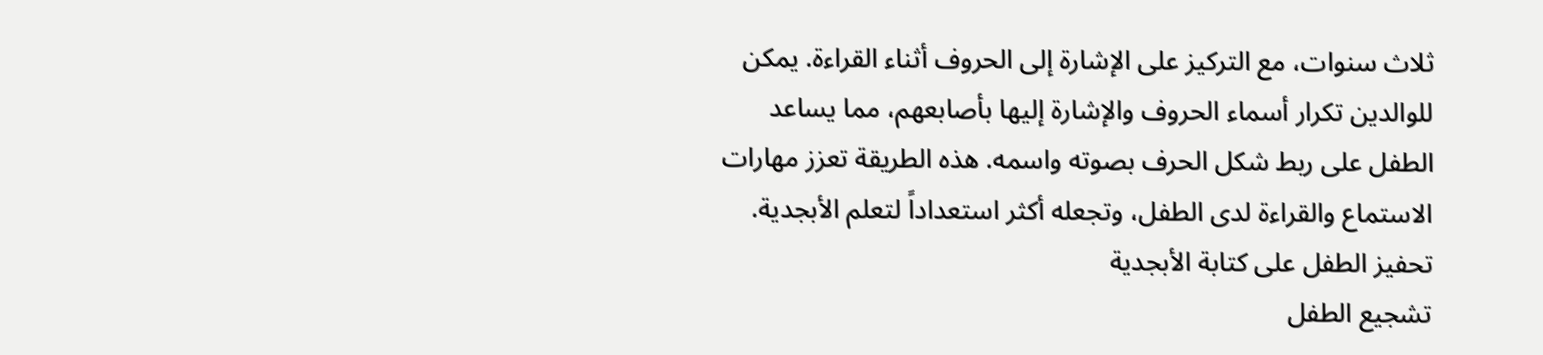ثلاث سنوات، مع التركيز على الإشارة إلى الحروف أثناء القراءة. يمكن للوالدين تكرار أسماء الحروف والإشارة إليها بأصابعهم، مما يساعد الطفل على ربط شكل الحرف بصوته واسمه. هذه الطريقة تعزز مهارات الاستماع والقراءة لدى الطفل، وتجعله أكثر استعداداً لتعلم الأبجدية.
تحفيز الطفل على كتابة الأبجدية
تشجيع الطفل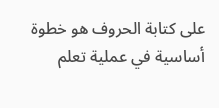على كتابة الحروف هو خطوة أساسية في عملية تعلم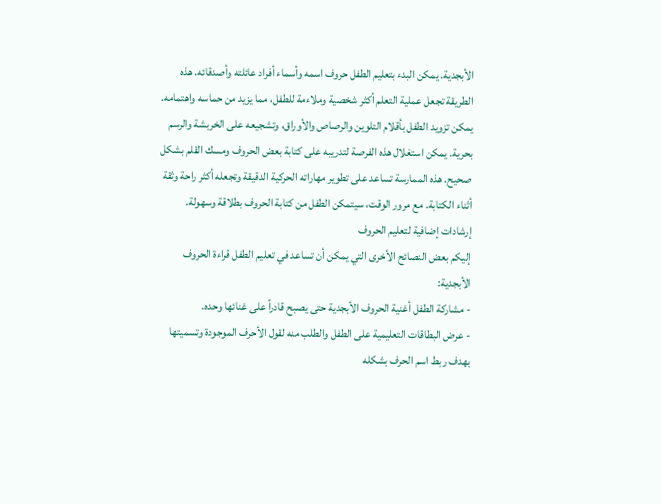الأبجدية. يمكن البدء بتعليم الطفل حروف اسمه وأسماء أفراد عائلته وأصدقائه. هذه الطريقة تجعل عملية التعلم أكثر شخصية وملاءمة للطفل، مما يزيد من حماسه واهتمامه.
يمكن تزويد الطفل بأقلام التلوين والرصاص والأوراق، وتشجيعه على الخربشة والرسم بحرية. يمكن استغلال هذه الفرصة لتدريبه على كتابة بعض الحروف ومسك القلم بشكل صحيح. هذه الممارسة تساعد على تطوير مهاراته الحركية الدقيقة وتجعله أكثر راحة وثقة أثناء الكتابة. مع مرور الوقت، سيتمكن الطفل من كتابة الحروف بطلاقة وسهولة.
إرشادات إضافية لتعليم الحروف
إليكم بعض النصائح الأخرى التي يمكن أن تساعد في تعليم الطفل قراءة الحروف الأبجدية:
- مشاركة الطفل أغنية الحروف الأبجدية حتى يصبح قادراً على غنائها وحده.
- عرض البطاقات التعليمية على الطفل والطلب منه لقول الأحرف الموجودة وتسميتها بهدف ربط اسم الحرف بشكله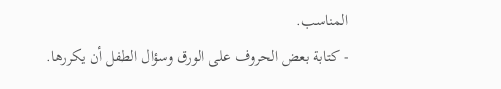المناسب.
- كتابة بعض الحروف على الورق وسؤال الطفل أن يكررها.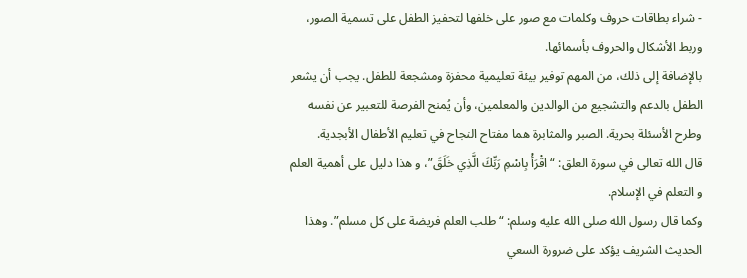- شراء بطاقات حروف وكلمات مع صور على خلفها لتحفيز الطفل على تسمية الصور، وربط الأشكال والحروف بأسمائها.
بالإضافة إلى ذلك، من المهم توفير بيئة تعليمية محفزة ومشجعة للطفل. يجب أن يشعر الطفل بالدعم والتشجيع من الوالدين والمعلمين، وأن يُمنح الفرصة للتعبير عن نفسه وطرح الأسئلة بحرية. الصبر والمثابرة هما مفتاح النجاح في تعليم الأطفال الأبجدية.
قال الله تعالى في سورة العلق: “اقْرَأْ بِاسْمِ رَبِّكَ الَّذِي خَلَقَ”، و هذا دليل على أهمية العلم و التعلم في الإسلام.
وكما قال رسول الله صلى الله عليه وسلم: “طلب العلم فريضة على كل مسلم”. وهذا الحديث الشريف يؤكد على ضرورة السعي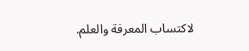لاكتساب المعرفة والعلم.